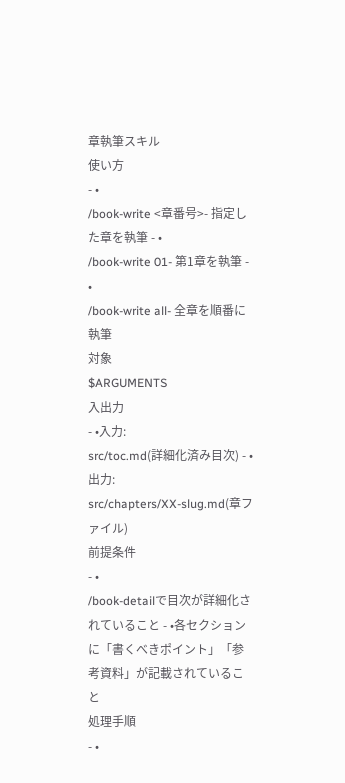章執筆スキル
使い方
- •
/book-write <章番号>- 指定した章を執筆 - •
/book-write 01- 第1章を執筆 - •
/book-write all- 全章を順番に執筆
対象
$ARGUMENTS
入出力
- •入力:
src/toc.md(詳細化済み目次) - •出力:
src/chapters/XX-slug.md(章ファイル)
前提条件
- •
/book-detailで目次が詳細化されていること - •各セクションに「書くべきポイント」「参考資料」が記載されていること
処理手順
- •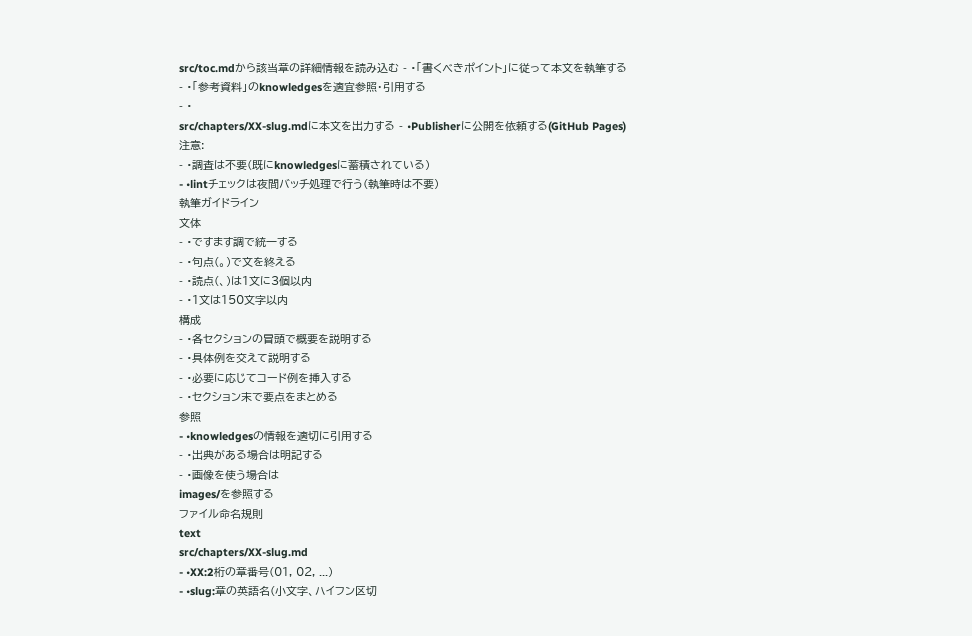src/toc.mdから該当章の詳細情報を読み込む - •「書くべきポイント」に従って本文を執筆する
- •「参考資料」のknowledgesを適宜参照・引用する
- •
src/chapters/XX-slug.mdに本文を出力する - •Publisherに公開を依頼する(GitHub Pages)
注意:
- •調査は不要(既にknowledgesに蓄積されている)
- •lintチェックは夜間バッチ処理で行う(執筆時は不要)
執筆ガイドライン
文体
- •ですます調で統一する
- •句点(。)で文を終える
- •読点(、)は1文に3個以内
- •1文は150文字以内
構成
- •各セクションの冒頭で概要を説明する
- •具体例を交えて説明する
- •必要に応じてコード例を挿入する
- •セクション末で要点をまとめる
参照
- •knowledgesの情報を適切に引用する
- •出典がある場合は明記する
- •画像を使う場合は
images/を参照する
ファイル命名規則
text
src/chapters/XX-slug.md
- •XX:2桁の章番号(01, 02, ...)
- •slug:章の英語名(小文字、ハイフン区切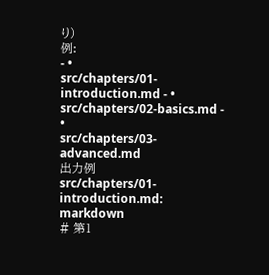り)
例:
- •
src/chapters/01-introduction.md - •
src/chapters/02-basics.md - •
src/chapters/03-advanced.md
出力例
src/chapters/01-introduction.md:
markdown
# 第1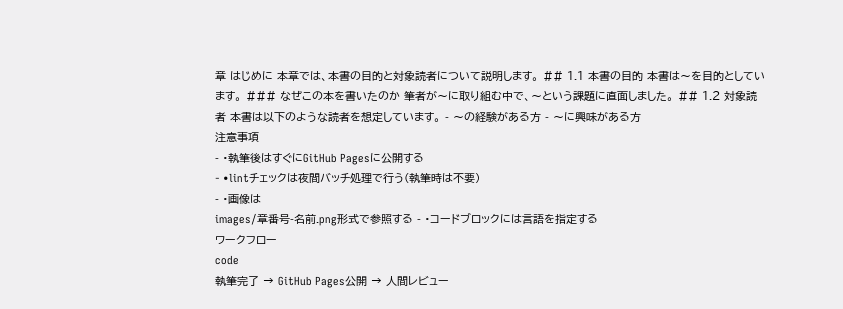章 はじめに 本章では、本書の目的と対象読者について説明します。 ## 1.1 本書の目的 本書は〜を目的としています。 ### なぜこの本を書いたのか 筆者が〜に取り組む中で、〜という課題に直面しました。 ## 1.2 対象読者 本書は以下のような読者を想定しています。 - 〜の経験がある方 - 〜に興味がある方
注意事項
- •執筆後はすぐにGitHub Pagesに公開する
- •lintチェックは夜間バッチ処理で行う(執筆時は不要)
- •画像は
images/章番号-名前.png形式で参照する - •コードブロックには言語を指定する
ワークフロー
code
執筆完了 → GitHub Pages公開 → 人間レビュー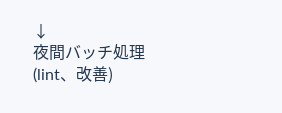↓
夜間バッチ処理
(lint、改善)